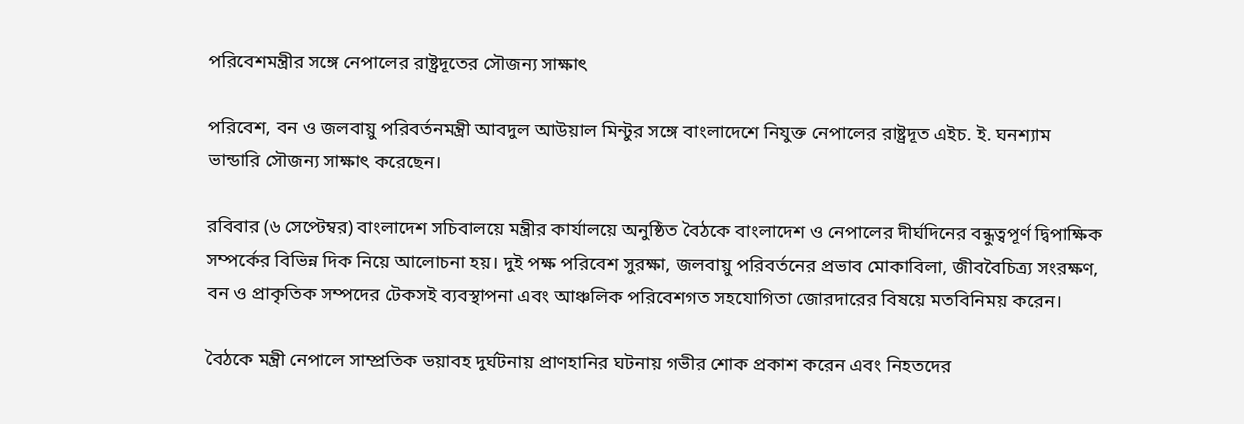পরিবেশমন্ত্রীর সঙ্গে নেপালের রাষ্ট্রদূতের সৌজন্য সাক্ষাৎ

পরিবেশ, বন ও জলবায়ু পরিবর্তনমন্ত্রী আবদুল আউয়াল মিন্টুর সঙ্গে বাংলাদেশে নিযুক্ত নেপালের রাষ্ট্রদূত এইচ. ই. ঘনশ্যাম ভান্ডারি সৌজন্য সাক্ষাৎ করেছেন।

রবিবার (৬ সেপ্টেম্বর) বাংলাদেশ সচিবালয়ে মন্ত্রীর কার্যালয়ে অনুষ্ঠিত বৈঠকে বাংলাদেশ ও নেপালের দীর্ঘদিনের বন্ধুত্বপূর্ণ দ্বিপাক্ষিক সম্পর্কের বিভিন্ন দিক নিয়ে আলোচনা হয়। দুই পক্ষ পরিবেশ সুরক্ষা, জলবায়ু পরিবর্তনের প্রভাব মোকাবিলা, জীববৈচিত্র্য সংরক্ষণ, বন ও প্রাকৃতিক সম্পদের টেকসই ব্যবস্থাপনা এবং আঞ্চলিক পরিবেশগত সহযোগিতা জোরদারের বিষয়ে মতবিনিময় করেন।

বৈঠকে মন্ত্রী নেপালে সাম্প্রতিক ভয়াবহ দুর্ঘটনায় প্রাণহানির ঘটনায় গভীর শোক প্রকাশ করেন এবং নিহতদের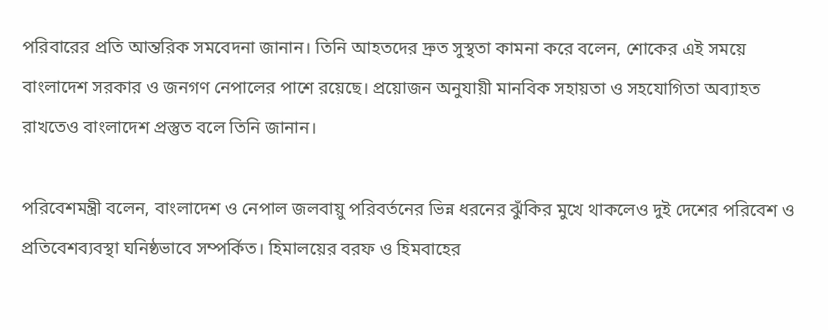পরিবারের প্রতি আন্তরিক সমবেদনা জানান। তিনি আহতদের দ্রুত সুস্থতা কামনা করে বলেন, শোকের এই সময়ে বাংলাদেশ সরকার ও জনগণ নেপালের পাশে রয়েছে। প্রয়োজন অনুযায়ী মানবিক সহায়তা ও সহযোগিতা অব্যাহত রাখতেও বাংলাদেশ প্রস্তুত বলে তিনি জানান।

পরিবেশমন্ত্রী বলেন, বাংলাদেশ ও নেপাল জলবায়ু পরিবর্তনের ভিন্ন ধরনের ঝুঁকির মুখে থাকলেও দুই দেশের পরিবেশ ও প্রতিবেশব্যবস্থা ঘনিষ্ঠভাবে সম্পর্কিত। হিমালয়ের বরফ ও হিমবাহের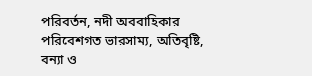পরিবর্তন, নদী অববাহিকার পরিবেশগত ভারসাম্য, অতিবৃষ্টি, বন্যা ও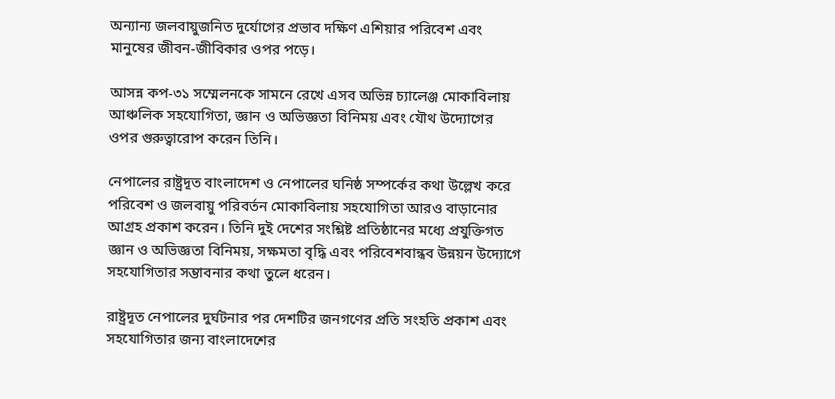অন্যান্য জলবায়ুজনিত দুর্যোগের প্রভাব দক্ষিণ এশিয়ার পরিবেশ এবং মানুষের জীবন-জীবিকার ওপর পড়ে।

আসন্ন কপ-৩১ সম্মেলনকে সামনে রেখে এসব অভিন্ন চ্যালেঞ্জ মোকাবিলায় আঞ্চলিক সহযোগিতা, জ্ঞান ও অভিজ্ঞতা বিনিময় এবং যৌথ উদ্যোগের ওপর গুরুত্বারোপ করেন তিনি।

নেপালের রাষ্ট্রদূত বাংলাদেশ ও নেপালের ঘনিষ্ঠ সম্পর্কের কথা উল্লেখ করে পরিবেশ ও জলবায়ু পরিবর্তন মোকাবিলায় সহযোগিতা আরও বাড়ানোর আগ্রহ প্রকাশ করেন। তিনি দুই দেশের সংশ্লিষ্ট প্রতিষ্ঠানের মধ্যে প্রযুক্তিগত জ্ঞান ও অভিজ্ঞতা বিনিময়, সক্ষমতা বৃদ্ধি এবং পরিবেশবান্ধব উন্নয়ন উদ্যোগে সহযোগিতার সম্ভাবনার কথা তুলে ধরেন।

রাষ্ট্রদূত নেপালের দুর্ঘটনার পর দেশটির জনগণের প্রতি সংহতি প্রকাশ এবং সহযোগিতার জন্য বাংলাদেশের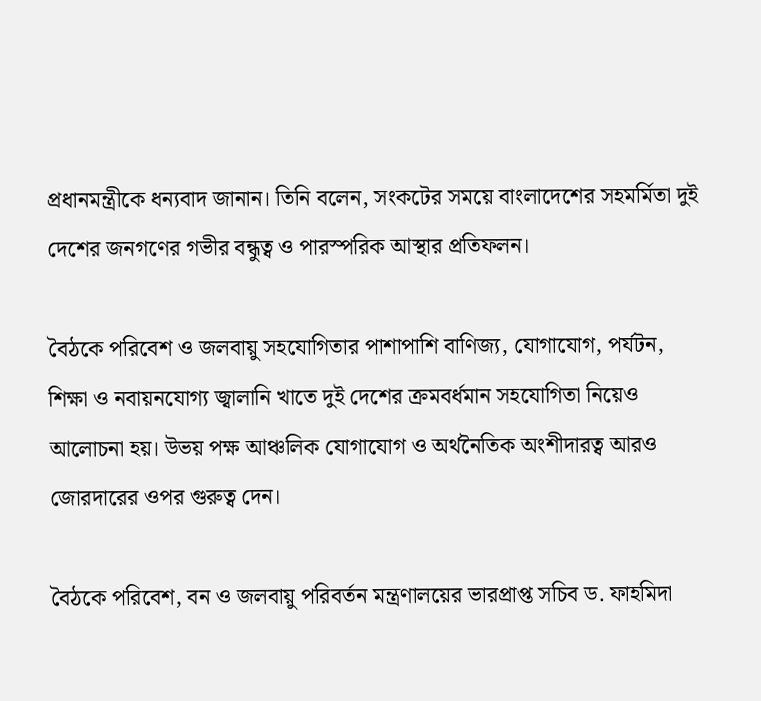প্রধানমন্ত্রীকে ধন্যবাদ জানান। তিনি বলেন, সংকটের সময়ে বাংলাদেশের সহমর্মিতা দুই দেশের জনগণের গভীর বন্ধুত্ব ও পারস্পরিক আস্থার প্রতিফলন।

বৈঠকে পরিবেশ ও জলবায়ু সহযোগিতার পাশাপাশি বাণিজ্য, যোগাযোগ, পর্যটন, শিক্ষা ও নবায়নযোগ্য জ্বালানি খাতে দুই দেশের ক্রমবর্ধমান সহযোগিতা নিয়েও আলোচনা হয়। উভয় পক্ষ আঞ্চলিক যোগাযোগ ও অর্থনৈতিক অংশীদারত্ব আরও জোরদারের ওপর গুরুত্ব দেন।

বৈঠকে পরিবেশ, বন ও জলবায়ু পরিবর্তন মন্ত্রণালয়ের ভারপ্রাপ্ত সচিব ড. ফাহমিদা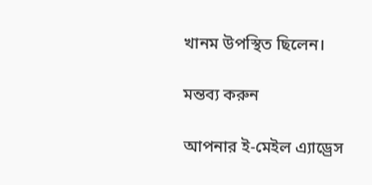খানম উপস্থিত ছিলেন।

মন্তব্য করুন

আপনার ই-মেইল এ্যাড্রেস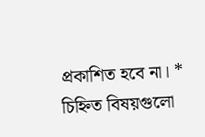প্রকাশিত হবে না। * চিহ্নিত বিষয়গুলো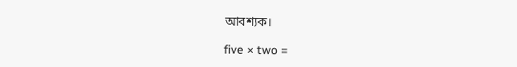আবশ্যক।

five × two =